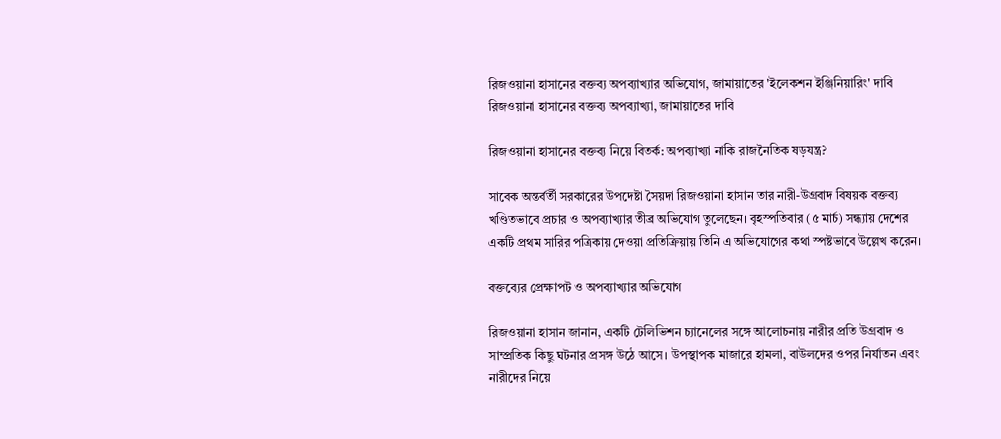রিজওয়ানা হাসানের বক্তব্য অপব্যাখ্যার অভিযোগ, জামায়াতের 'ইলেকশন ইঞ্জিনিয়ারিং' দাবি
রিজওয়ানা হাসানের বক্তব্য অপব্যাখ্যা, জামায়াতের দাবি

রিজওয়ানা হাসানের বক্তব্য নিয়ে বিতর্ক: অপব্যাখ্যা নাকি রাজনৈতিক ষড়যন্ত্র?

সাবেক অন্তর্বর্তী সরকারের উপদেষ্টা সৈয়দা রিজওয়ানা হাসান তার নারী-উগ্রবাদ বিষয়ক বক্তব্য খণ্ডিতভাবে প্রচার ও অপব্যাখ্যার তীব্র অভিযোগ তুলেছেন। বৃহস্পতিবার (৫ মার্চ) সন্ধ্যায় দেশের একটি প্রথম সারির পত্রিকায় দেওয়া প্রতিক্রিয়ায় তিনি এ অভিযোগের কথা স্পষ্টভাবে উল্লেখ করেন।

বক্তব্যের প্রেক্ষাপট ও অপব্যাখ্যার অভিযোগ

রিজওয়ানা হাসান জানান, একটি টেলিভিশন চ্যানেলের সঙ্গে আলোচনায় নারীর প্রতি উগ্রবাদ ও সাম্প্রতিক কিছু ঘটনার প্রসঙ্গ উঠে আসে। উপস্থাপক মাজারে হামলা, বাউলদের ওপর নির্যাতন এবং নারীদের নিয়ে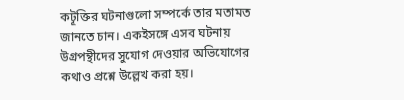কটূক্তির ঘটনাগুলো সম্পর্কে তার মতামত জানতে চান। একইসঙ্গে এসব ঘটনায় উগ্রপন্থীদের সুযোগ দেওয়ার অভিযোগের কথাও প্রশ্নে উল্লেখ করা হয়।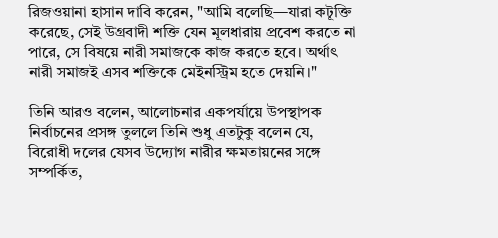রিজওয়ানা হাসান দাবি করেন, "আমি বলেছি—যারা কটূক্তি করেছে, সেই উগ্রবাদী শক্তি যেন মূলধারায় প্রবেশ করতে না পারে, সে বিষয়ে নারী সমাজকে কাজ করতে হবে। অর্থাৎ নারী সমাজই এসব শক্তিকে মেইনস্ট্রিম হতে দেয়নি।"

তিনি আরও বলেন, আলোচনার একপর্যায়ে উপস্থাপক নির্বাচনের প্রসঙ্গ তুললে তিনি শুধু এতটুকু বলেন যে, বিরোধী দলের যেসব উদ্যোগ নারীর ক্ষমতায়নের সঙ্গে সম্পর্কিত,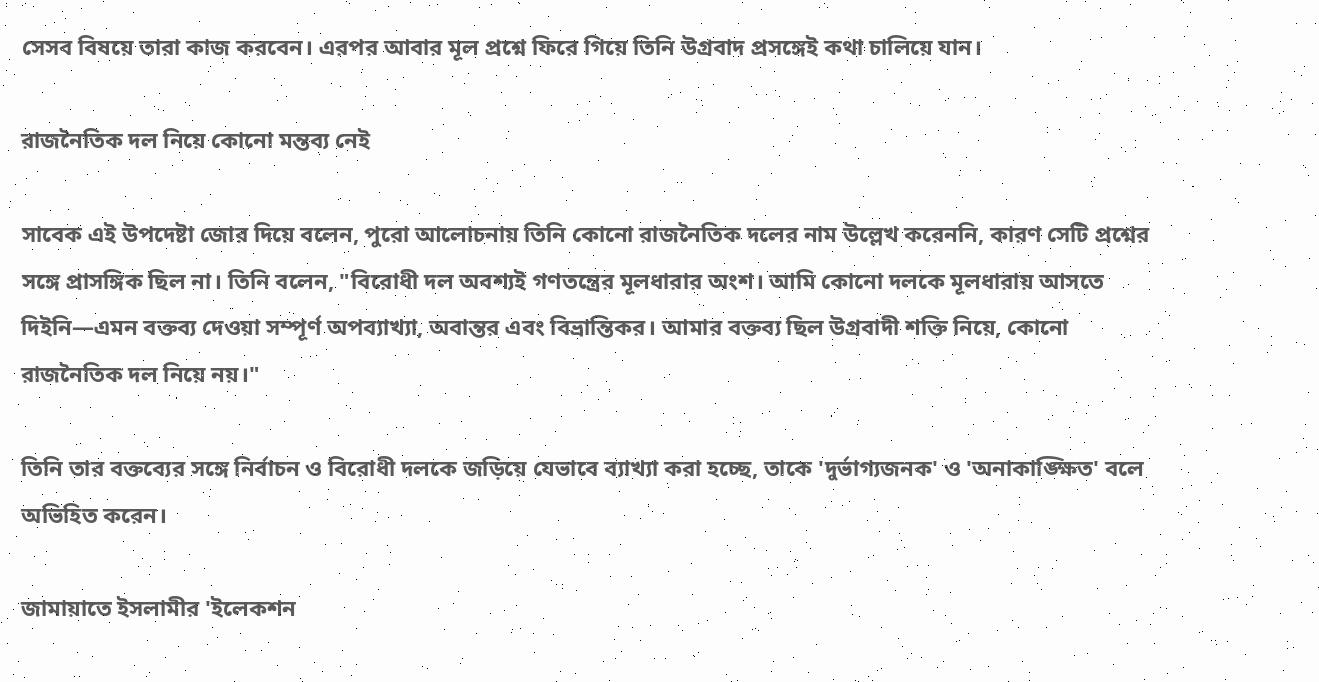সেসব বিষয়ে তারা কাজ করবেন। এরপর আবার মূল প্রশ্নে ফিরে গিয়ে তিনি উগ্রবাদ প্রসঙ্গেই কথা চালিয়ে যান।

রাজনৈতিক দল নিয়ে কোনো মন্তব্য নেই

সাবেক এই উপদেষ্টা জোর দিয়ে বলেন, পুরো আলোচনায় তিনি কোনো রাজনৈতিক দলের নাম উল্লেখ করেননি, কারণ সেটি প্রশ্নের সঙ্গে প্রাসঙ্গিক ছিল না। তিনি বলেন, "বিরোধী দল অবশ্যই গণতন্ত্রের মূলধারার অংশ। আমি কোনো দলকে মূলধারায় আসতে দিইনি—এমন বক্তব্য দেওয়া সম্পূর্ণ অপব্যাখ্যা, অবান্তর এবং বিভ্রান্তিকর। আমার বক্তব্য ছিল উগ্রবাদী শক্তি নিয়ে, কোনো রাজনৈতিক দল নিয়ে নয়।"

তিনি তার বক্তব্যের সঙ্গে নির্বাচন ও বিরোধী দলকে জড়িয়ে যেভাবে ব্যাখ্যা করা হচ্ছে, তাকে 'দুর্ভাগ্যজনক' ও 'অনাকাঙ্ক্ষিত' বলে অভিহিত করেন।

জামায়াতে ইসলামীর 'ইলেকশন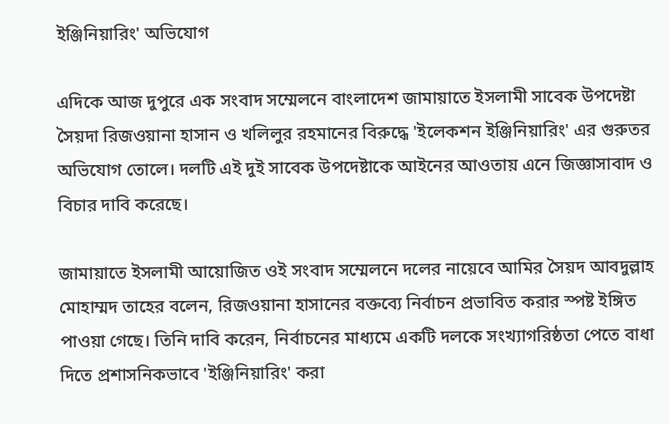ইঞ্জিনিয়ারিং' অভিযোগ

এদিকে আজ দুপুরে এক সংবাদ সম্মেলনে বাংলাদেশ জামায়াতে ইসলামী সাবেক উপদেষ্টা সৈয়দা রিজওয়ানা হাসান ও খলিলুর রহমানের বিরুদ্ধে 'ইলেকশন ইঞ্জিনিয়ারিং' এর গুরুতর অভিযোগ তোলে। দলটি এই দুই সাবেক উপদেষ্টাকে আইনের আওতায় এনে জিজ্ঞাসাবাদ ও বিচার দাবি করেছে।

জামায়াতে ইসলামী আয়োজিত ওই সংবাদ সম্মেলনে দলের নায়েবে আমির সৈয়দ আবদুল্লাহ মোহাম্মদ তাহের বলেন, রিজওয়ানা হাসানের বক্তব্যে নির্বাচন প্রভাবিত করার স্পষ্ট ইঙ্গিত পাওয়া গেছে। তিনি দাবি করেন, নির্বাচনের মাধ্যমে একটি দলকে সংখ্যাগরিষ্ঠতা পেতে বাধা দিতে প্রশাসনিকভাবে 'ইঞ্জিনিয়ারিং' করা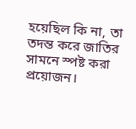হয়েছিল কি না, তা তদন্ত করে জাতির সামনে স্পষ্ট করা প্রয়োজন।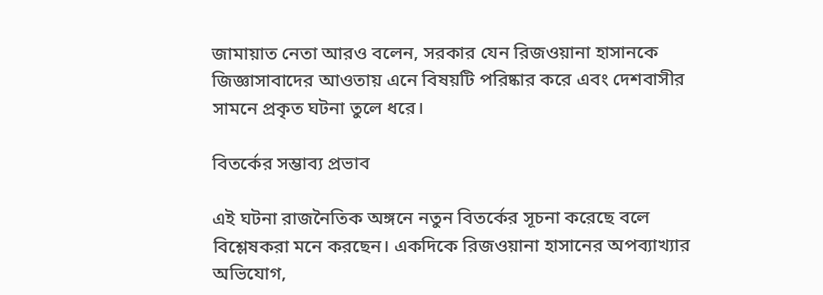জামায়াত নেতা আরও বলেন, সরকার যেন রিজওয়ানা হাসানকে জিজ্ঞাসাবাদের আওতায় এনে বিষয়টি পরিষ্কার করে এবং দেশবাসীর সামনে প্রকৃত ঘটনা তুলে ধরে।

বিতর্কের সম্ভাব্য প্রভাব

এই ঘটনা রাজনৈতিক অঙ্গনে নতুন বিতর্কের সূচনা করেছে বলে বিশ্লেষকরা মনে করছেন। একদিকে রিজওয়ানা হাসানের অপব্যাখ্যার অভিযোগ,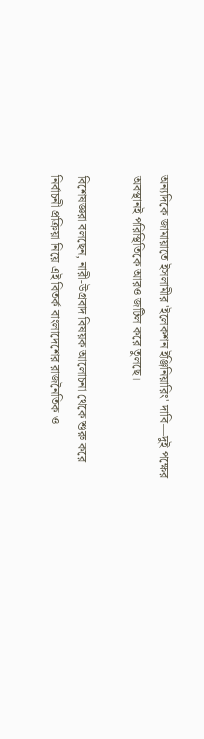অন্যদিকে জামায়াতে ইসলামীর 'ইলেকশন ইঞ্জিনিয়ারিং' দাবি—দুই পক্ষের অবস্থানই পরিস্থিতিকে আরও জটিল করে তুলছে।

বিশেষজ্ঞরা বলছেন, নারী-উগ্রবাদ বিষয়ক আলোচনা থেকে শুরু করে নির্বাচনী প্রক্রিয়া নিয়ে এই বিতর্ক বাংলাদেশের রাজনৈতিক ও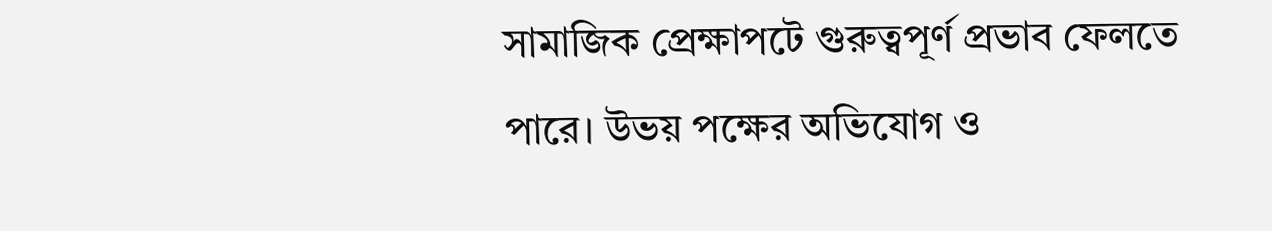সামাজিক প্রেক্ষাপটে গুরুত্বপূর্ণ প্রভাব ফেলতে পারে। উভয় পক্ষের অভিযোগ ও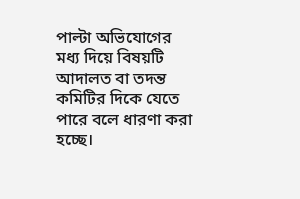পাল্টা অভিযোগের মধ্য দিয়ে বিষয়টি আদালত বা তদন্ত কমিটির দিকে যেতে পারে বলে ধারণা করা হচ্ছে।